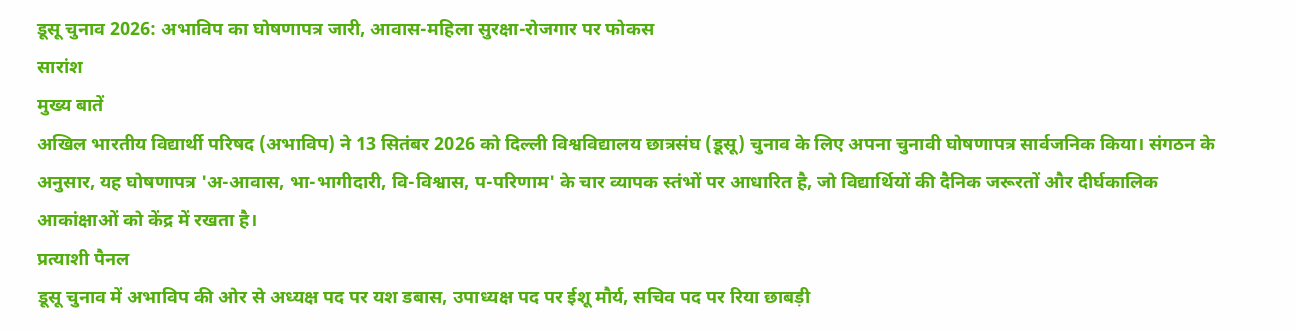डूसू चुनाव 2026: अभाविप का घोषणापत्र जारी, आवास-महिला सुरक्षा-रोजगार पर फोकस
सारांश
मुख्य बातें
अखिल भारतीय विद्यार्थी परिषद (अभाविप) ने 13 सितंबर 2026 को दिल्ली विश्वविद्यालय छात्रसंघ (डूसू) चुनाव के लिए अपना चुनावी घोषणापत्र सार्वजनिक किया। संगठन के अनुसार, यह घोषणापत्र 'अ-आवास, भा-भागीदारी, वि-विश्वास, प-परिणाम' के चार व्यापक स्तंभों पर आधारित है, जो विद्यार्थियों की दैनिक जरूरतों और दीर्घकालिक आकांक्षाओं को केंद्र में रखता है।
प्रत्याशी पैनल
डूसू चुनाव में अभाविप की ओर से अध्यक्ष पद पर यश डबास, उपाध्यक्ष पद पर ईशू मौर्य, सचिव पद पर रिया छाबड़ी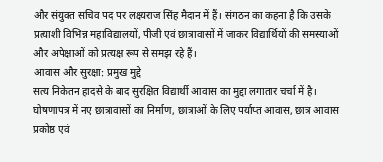और संयुक्त सचिव पद पर लक्ष्यराज सिंह मैदान में हैं। संगठन का कहना है कि उसके प्रत्याशी विभिन्न महाविद्यालयों, पीजी एवं छात्रावासों में जाकर विद्यार्थियों की समस्याओं और अपेक्षाओं को प्रत्यक्ष रूप से समझ रहे हैं।
आवास और सुरक्षा: प्रमुख मुद्दे
सत्य निकेतन हादसे के बाद सुरक्षित विद्यार्थी आवास का मुद्दा लगातार चर्चा में है। घोषणापत्र में नए छात्रावासों का निर्माण, छात्राओं के लिए पर्याप्त आवास, छात्र आवास प्रकोष्ठ एवं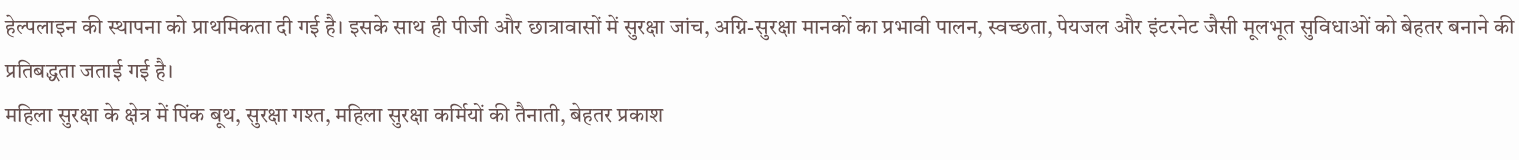हेल्पलाइन की स्थापना को प्राथमिकता दी गई है। इसके साथ ही पीजी और छात्रावासों में सुरक्षा जांच, अग्नि-सुरक्षा मानकों का प्रभावी पालन, स्वच्छता, पेयजल और इंटरनेट जैसी मूलभूत सुविधाओं को बेहतर बनाने की प्रतिबद्धता जताई गई है।
महिला सुरक्षा के क्षेत्र में पिंक बूथ, सुरक्षा गश्त, महिला सुरक्षा कर्मियों की तैनाती, बेहतर प्रकाश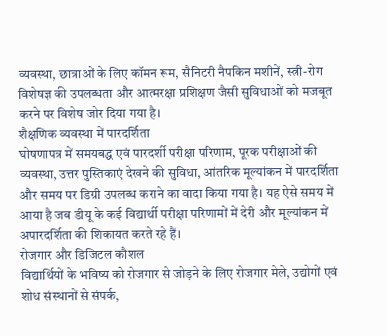व्यवस्था, छात्राओं के लिए कॉमन रूम, सैनिटरी नैपकिन मशीनें, स्त्री-रोग विशेषज्ञ की उपलब्धता और आत्मरक्षा प्रशिक्षण जैसी सुविधाओं को मजबूत करने पर विशेष जोर दिया गया है।
शैक्षणिक व्यवस्था में पारदर्शिता
घोषणापत्र में समयबद्ध एवं पारदर्शी परीक्षा परिणाम, पूरक परीक्षाओं की व्यवस्था, उत्तर पुस्तिकाएं देखने की सुविधा, आंतरिक मूल्यांकन में पारदर्शिता और समय पर डिग्री उपलब्ध कराने का वादा किया गया है। यह ऐसे समय में आया है जब डीयू के कई विद्यार्थी परीक्षा परिणामों में देरी और मूल्यांकन में अपारदर्शिता की शिकायत करते रहे हैं।
रोजगार और डिजिटल कौशल
विद्यार्थियों के भविष्य को रोजगार से जोड़ने के लिए रोजगार मेले, उद्योगों एवं शोध संस्थानों से संपर्क,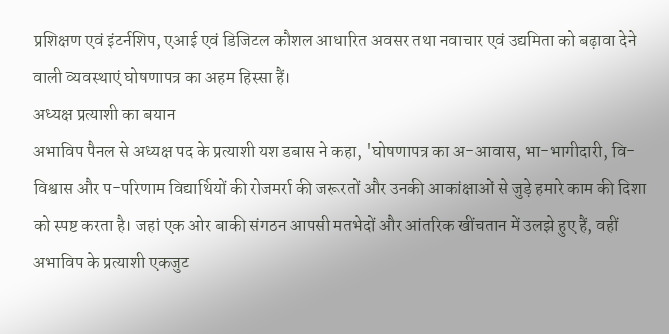प्रशिक्षण एवं इंटर्नशिप, एआई एवं डिजिटल कौशल आधारित अवसर तथा नवाचार एवं उद्यमिता को बढ़ावा देने वाली व्यवस्थाएं घोषणापत्र का अहम हिस्सा हैं।
अध्यक्ष प्रत्याशी का बयान
अभाविप पैनल से अध्यक्ष पद के प्रत्याशी यश डबास ने कहा, 'घोषणापत्र का अ-आवास, भा-भागीदारी, वि-विश्वास और प-परिणाम विद्यार्थियों की रोजमर्रा की जरूरतों और उनकी आकांक्षाओं से जुड़े हमारे काम की दिशा को स्पष्ट करता है। जहां एक ओर बाकी संगठन आपसी मतभेदों और आंतरिक खींचतान में उलझे हुए हैं, वहीं अभाविप के प्रत्याशी एकजुट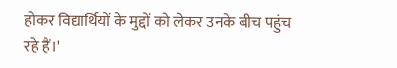होकर विद्यार्थियों के मुद्दों को लेकर उनके बीच पहुंच रहे हैं।'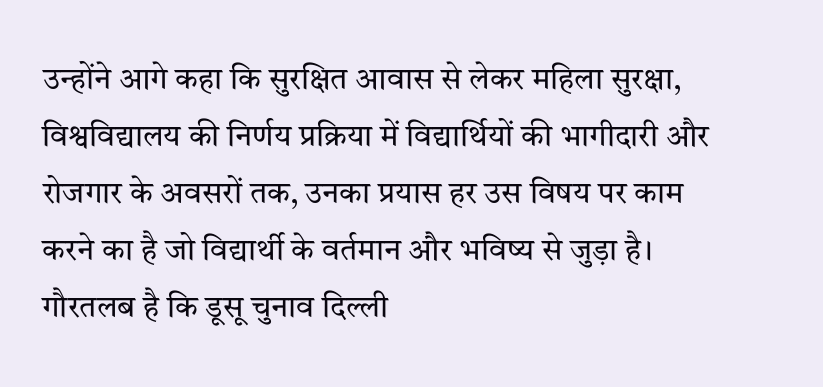उन्होंने आगे कहा कि सुरक्षित आवास से लेकर महिला सुरक्षा, विश्वविद्यालय की निर्णय प्रक्रिया में विद्यार्थियों की भागीदारी और रोजगार के अवसरों तक, उनका प्रयास हर उस विषय पर काम करने का है जो विद्यार्थी के वर्तमान और भविष्य से जुड़ा है।
गौरतलब है कि डूसू चुनाव दिल्ली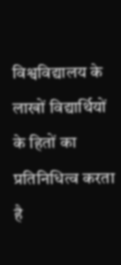विश्वविद्यालय के लाखों विद्यार्थियों के हितों का प्रतिनिधित्व करता है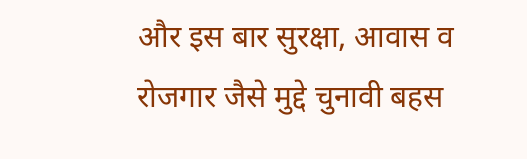और इस बार सुरक्षा, आवास व रोजगार जैसे मुद्दे चुनावी बहस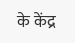के केंद्र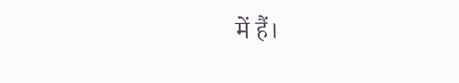में हैं।